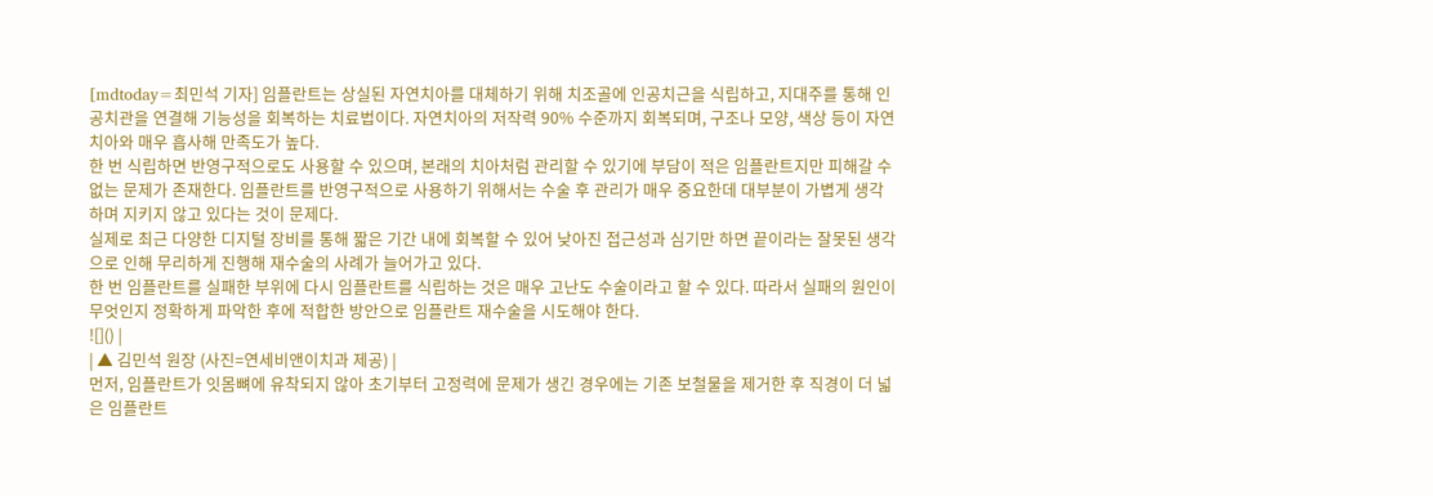[mdtoday=최민석 기자] 임플란트는 상실된 자연치아를 대체하기 위해 치조골에 인공치근을 식립하고, 지대주를 통해 인공치관을 연결해 기능성을 회복하는 치료법이다. 자연치아의 저작력 90% 수준까지 회복되며, 구조나 모양, 색상 등이 자연치아와 매우 흡사해 만족도가 높다.
한 번 식립하면 반영구적으로도 사용할 수 있으며, 본래의 치아처럼 관리할 수 있기에 부담이 적은 임플란트지만 피해갈 수 없는 문제가 존재한다. 임플란트를 반영구적으로 사용하기 위해서는 수술 후 관리가 매우 중요한데 대부분이 가볍게 생각하며 지키지 않고 있다는 것이 문제다.
실제로 최근 다양한 디지털 장비를 통해 짧은 기간 내에 회복할 수 있어 낮아진 접근성과 심기만 하면 끝이라는 잘못된 생각으로 인해 무리하게 진행해 재수술의 사례가 늘어가고 있다.
한 번 임플란트를 실패한 부위에 다시 임플란트를 식립하는 것은 매우 고난도 수술이라고 할 수 있다. 따라서 실패의 원인이 무엇인지 정확하게 파악한 후에 적합한 방안으로 임플란트 재수술을 시도해야 한다.
![]() |
| ▲ 김민석 원장 (사진=연세비앤이치과 제공) |
먼저, 임플란트가 잇몸뼈에 유착되지 않아 초기부터 고정력에 문제가 생긴 경우에는 기존 보철물을 제거한 후 직경이 더 넓은 임플란트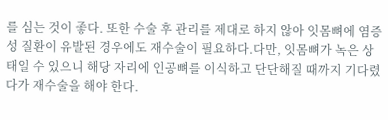를 심는 것이 좋다. 또한 수술 후 관리를 제대로 하지 않아 잇몸뼈에 염증성 질환이 유발된 경우에도 재수술이 필요하다.다만, 잇몸뼈가 녹은 상태일 수 있으니 해당 자리에 인공뼈를 이식하고 단단해질 때까지 기다렸다가 재수술을 해야 한다.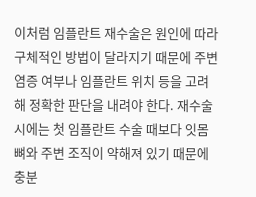이처럼 임플란트 재수술은 원인에 따라 구체적인 방법이 달라지기 때문에 주변 염증 여부나 임플란트 위치 등을 고려해 정확한 판단을 내려야 한다. 재수술 시에는 첫 임플란트 수술 때보다 잇몸뼈와 주변 조직이 약해져 있기 때문에 충분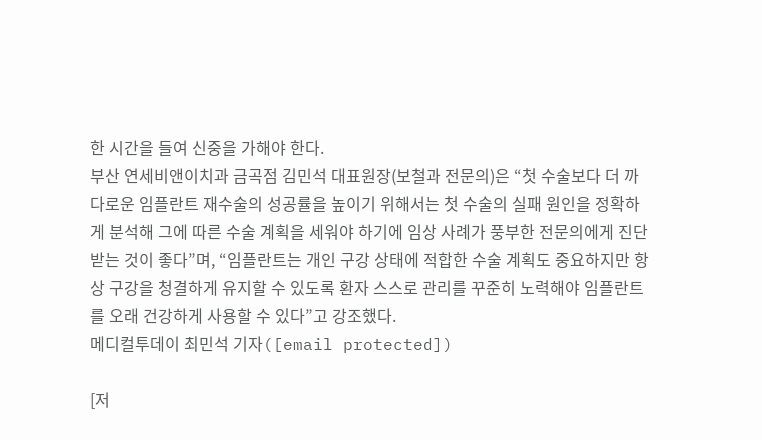한 시간을 들여 신중을 가해야 한다.
부산 연세비앤이치과 금곡점 김민석 대표원장(보철과 전문의)은 “첫 수술보다 더 까다로운 임플란트 재수술의 성공률을 높이기 위해서는 첫 수술의 실패 원인을 정확하게 분석해 그에 따른 수술 계획을 세워야 하기에 임상 사례가 풍부한 전문의에게 진단받는 것이 좋다”며, “임플란트는 개인 구강 상태에 적합한 수술 계획도 중요하지만 항상 구강을 청결하게 유지할 수 있도록 환자 스스로 관리를 꾸준히 노력해야 임플란트를 오래 건강하게 사용할 수 있다”고 강조했다.
메디컬투데이 최민석 기자([email protected])

[저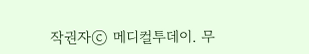작권자ⓒ 메디컬투데이. 무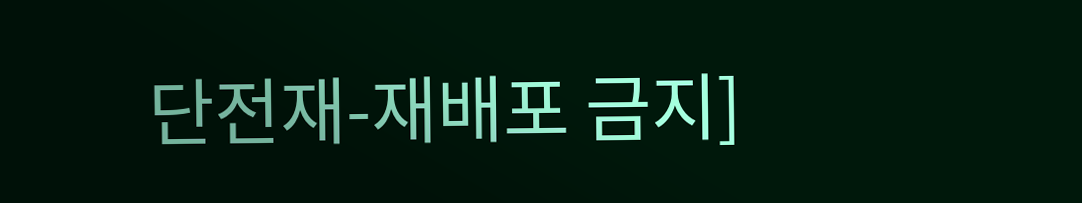단전재-재배포 금지]